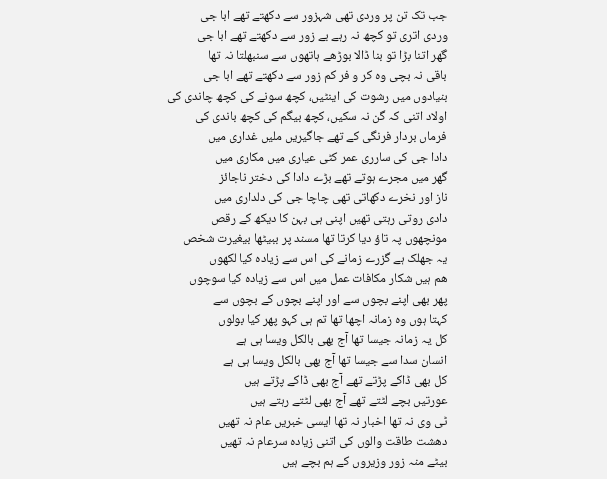جب تک تن پر وردی تھی شہزور سے دکھتے تھے ابا جی
وردی اتری تو کچھ نہ رہے بے زور سے دکھتے تھے ابا جی
گھر اتنا بڑا تو بنا ڈالا بوڑھے ہاتھوں سے سنبھلتا نہ تھا
باقی نہ بچی وہ کر و فر کم زور سے دکھتے تھے ابا جی
بنیادوں میں رشوت کی اینٹیں، کچھ سونے کی کچھ چاندی کی
اولاد اتنی کہ گن نہ سکیں، کچھ بیگم کی کچھ باندی کی
فرماں بردار فرنگی کے تھے جاگیریں ملیں غداری میں
دادا جی کی سارری عمر کٹی عیاری میں مکاری میں
گھر میں مجرے ہوتے تھے بڑے دادا کی دختر ناجائز
ناز اور نخرے دکھاتی تھی چاچا جی کی دلداری میں
دادی روتی رہتی تھیں اپنی ہی بہن کا دیکھ کے رقص
مونچھوں پہ تاؤ دیا کرتا تھا مسند پر ببیٹھا بیغیرت شخص
یہ جھلک ہے گزرے زمانے کی اس سے زیادہ کیا لکھوں
ھم ہیں شکار مکافات عمل میں اس سے زیادہ کیا سوچوں
پھر بھی اپنے بچوں سے اور اپنے بچوں کے بچوں سے
کہتا ہوں وہ زمانہ اچھا تھا تم ہی کہو پھر کیا بولوں
کل یہ زمانہ جیسا تھا آج بھی بالکل ویسا ہی ہے
انسان سدا سے جیسا تھا آج بھی بالکل ویسا ہی ہے
کل بھی ڈاکے پڑتے تھے آج بھی ڈاکے پڑتے ہیں
عورتیں بچے لٹتے تھے آج بھی لٹتے رہتے ہیں
ٹی وی نہ تھا اخبار نہ تھا ایسی خبریں عام نہ تھیں
دھشت طاقت والوں کی اتنی زیادہ سرعام نہ تھیں
بیٹے منہ زور وزیروں کے ہم بچے ہیں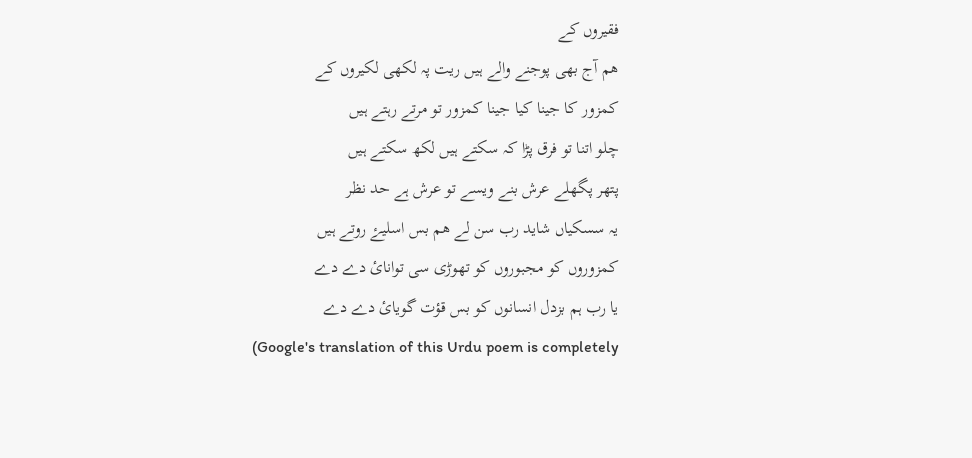فقیروں کے
ھم آج بھی پوجنے والے ہیں ریت پہ لکھی لکیروں کے
کمزور کا جینا کیا جینا کمزور تو مرتے رہتے ہیں
چلو اتنا تو فرق پڑا کہ سکتے ہیں لکھ سکتے ہیں
پتھر پگھلے عرش بنے ویسے تو عرش ہے حد نظر
یہ سسکیاں شاید رب سن لے ھم بس اسلیۓ روتے ہیں
کمزوروں کو مجبوروں کو تھوڑی سی توانائ دے دے
یا رب ہم بزدل انسانوں کو بس قؤت گویائ دے دے
(Google's translation of this Urdu poem is completely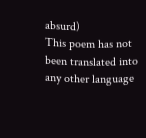absurd)
This poem has not been translated into any other language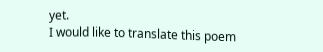yet.
I would like to translate this poem